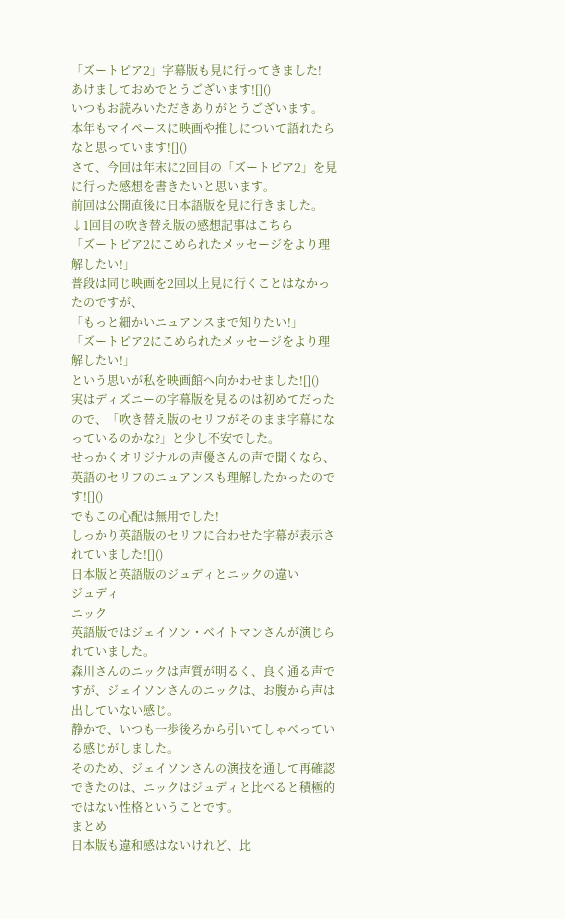「ズートピア2」字幕版も見に行ってきました!
あけましておめでとうございます![]()
いつもお読みいただきありがとうございます。
本年もマイペースに映画や推しについて語れたらなと思っています![]()
さて、今回は年末に2回目の「ズートピア2」を見に行った感想を書きたいと思います。
前回は公開直後に日本語版を見に行きました。
↓1回目の吹き替え版の感想記事はこちら
「ズートピア2にこめられたメッセージをより理解したい!」
普段は同じ映画を2回以上見に行くことはなかったのですが、
「もっと細かいニュアンスまで知りたい!」
「ズートピア2にこめられたメッセージをより理解したい!」
という思いが私を映画館へ向かわせました![]()
実はディズニーの字幕版を見るのは初めてだったので、「吹き替え版のセリフがそのまま字幕になっているのかな?」と少し不安でした。
せっかくオリジナルの声優さんの声で聞くなら、英語のセリフのニュアンスも理解したかったのです![]()
でもこの心配は無用でした!
しっかり英語版のセリフに合わせた字幕が表示されていました![]()
日本版と英語版のジュディとニックの違い
ジュディ
ニック
英語版ではジェイソン・ベイトマンさんが演じられていました。
森川さんのニックは声質が明るく、良く通る声ですが、ジェイソンさんのニックは、お腹から声は出していない感じ。
静かで、いつも一歩後ろから引いてしゃべっている感じがしました。
そのため、ジェイソンさんの演技を通して再確認できたのは、ニックはジュディと比べると積極的ではない性格ということです。
まとめ
日本版も違和感はないけれど、比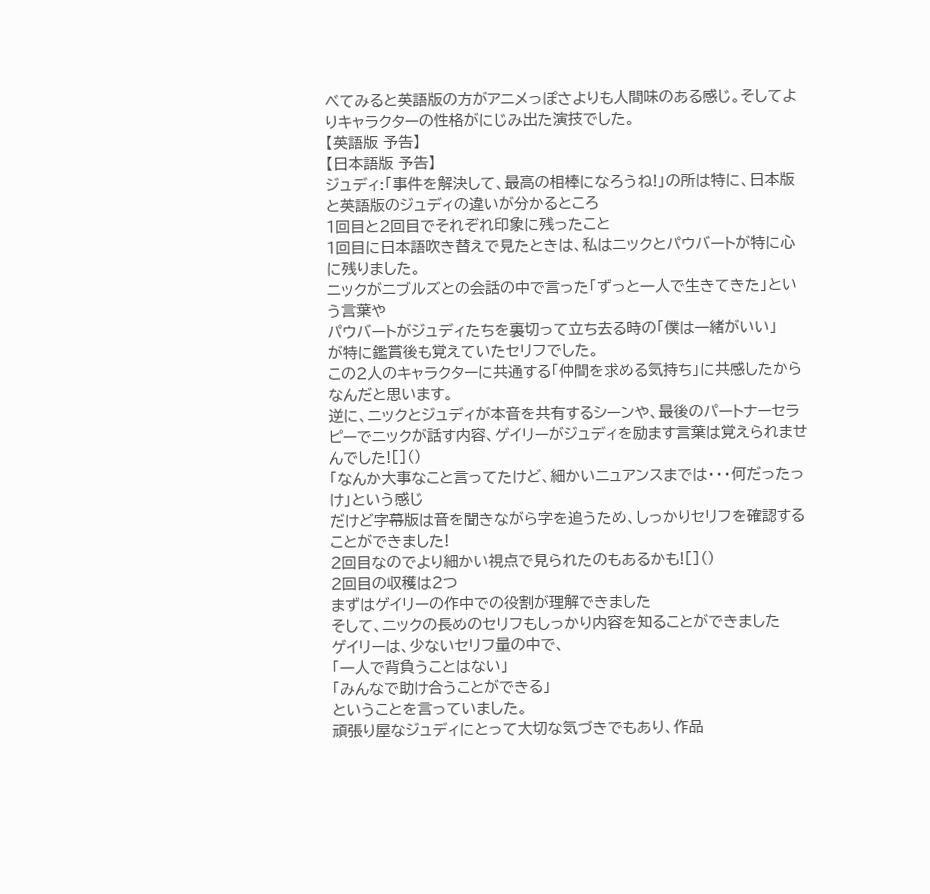べてみると英語版の方がアニメっぽさよりも人間味のある感じ。そしてよりキャラクターの性格がにじみ出た演技でした。
【英語版 予告】
【日本語版 予告】
ジュディ:「事件を解決して、最高の相棒になろうね!」の所は特に、日本版と英語版のジュディの違いが分かるところ
1回目と2回目でそれぞれ印象に残ったこと
1回目に日本語吹き替えで見たときは、私はニックとパウバートが特に心に残りました。
ニックがニブルズとの会話の中で言った「ずっと一人で生きてきた」という言葉や
パウバートがジュディたちを裏切って立ち去る時の「僕は一緒がいい」
が特に鑑賞後も覚えていたセリフでした。
この2人のキャラクターに共通する「仲間を求める気持ち」に共感したからなんだと思います。
逆に、ニックとジュディが本音を共有するシーンや、最後のパートナーセラピーでニックが話す内容、ゲイリーがジュディを励ます言葉は覚えられませんでした![]()
「なんか大事なこと言ってたけど、細かいニュアンスまでは・・・何だったっけ」という感じ
だけど字幕版は音を聞きながら字を追うため、しっかりセリフを確認することができました!
2回目なのでより細かい視点で見られたのもあるかも![]()
2回目の収穫は2つ
まずはゲイリーの作中での役割が理解できました
そして、ニックの長めのセリフもしっかり内容を知ることができました
ゲイリーは、少ないセリフ量の中で、
「一人で背負うことはない」
「みんなで助け合うことができる」
ということを言っていました。
頑張り屋なジュディにとって大切な気づきでもあり、作品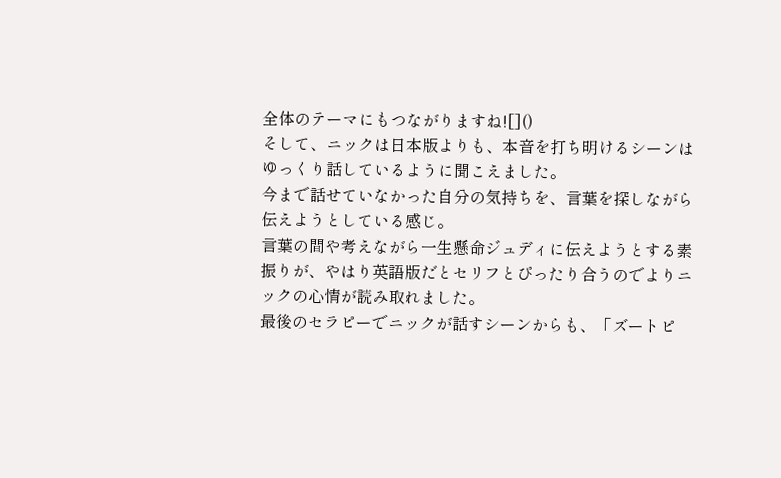全体のテーマにもつながりますね![]()
そして、ニックは日本版よりも、本音を打ち明けるシーンはゆっくり話しているように聞こえました。
今まで話せていなかった自分の気持ちを、言葉を探しながら伝えようとしている感じ。
言葉の間や考えながら一生懸命ジュディに伝えようとする素振りが、やはり英語版だとセリフとぴったり合うのでよりニックの心情が読み取れました。
最後のセラピーでニックが話すシーンからも、「ズートピ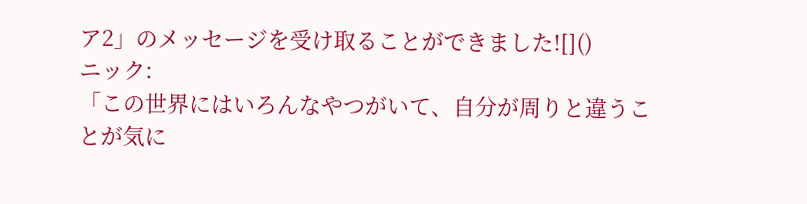ア2」のメッセージを受け取ることができました![]()
ニック:
「この世界にはいろんなやつがいて、自分が周りと違うことが気に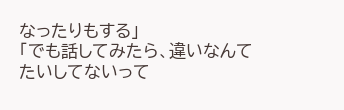なったりもする」
「でも話してみたら、違いなんてたいしてないって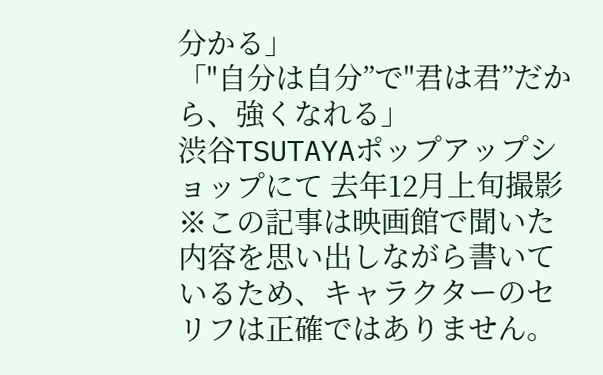分かる」
「"自分は自分”で"君は君”だから、強くなれる」
渋谷TSUTAYAポップアップショップにて 去年12月上旬撮影
※この記事は映画館で聞いた内容を思い出しながら書いているため、キャラクターのセリフは正確ではありません。